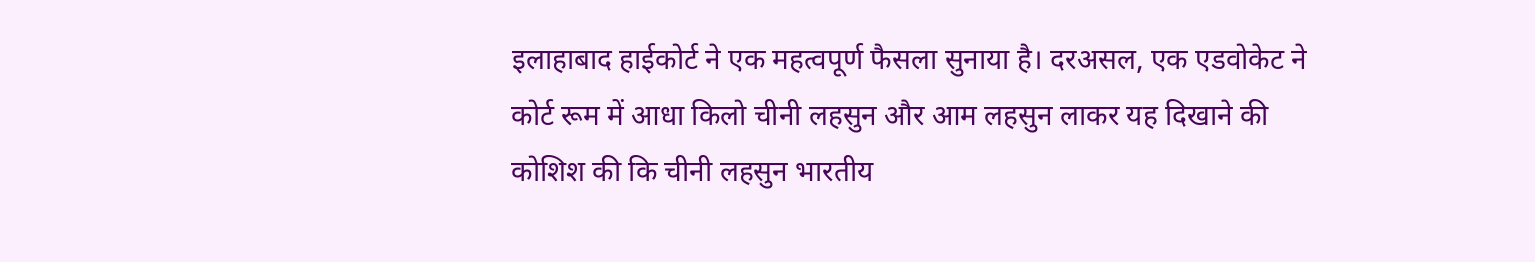इलाहाबाद हाईकोर्ट ने एक महत्वपूर्ण फैसला सुनाया है। दरअसल, एक एडवोकेट ने कोर्ट रूम में आधा किलो चीनी लहसुन और आम लहसुन लाकर यह दिखाने की कोशिश की कि चीनी लहसुन भारतीय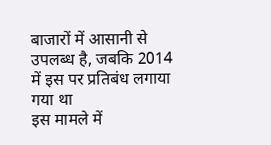बाजारों में आसानी से उपलब्ध है, जबकि 2014 में इस पर प्रतिबंध लगाया गया था
इस मामले में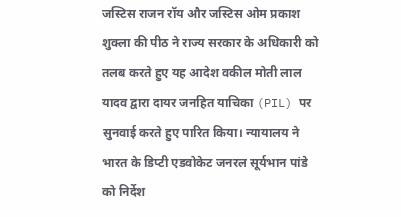जस्टिस राजन रॉय और जस्टिस ओम प्रकाश शुक्ला की पीठ ने राज्य सरकार के अधिकारी को तलब करते हुए यह आदेश वकील मोती लाल यादव द्वारा दायर जनहित याचिका (PIL) पर सुनवाई करते हुए पारित किया। न्यायालय ने भारत के डिप्टी एडवोकेट जनरल सूर्यभान पांडे को निर्देश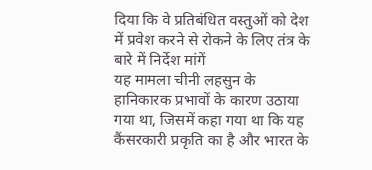दिया कि वे प्रतिबंधित वस्तुओं को देश में प्रवेश करने से रोकने के लिए तंत्र के बारे में निर्देश मांगें
यह मामला चीनी लहसुन के हानिकारक प्रभावों के कारण उठाया गया था, जिसमें कहा गया था कि यह कैंसरकारी प्रकृति का है और भारत के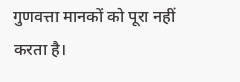गुणवत्ता मानकों को पूरा नहीं करता है।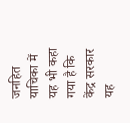जनहित याचिका में यह भी कहा गया है कि केंद्र सरकार यह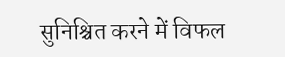सुनिश्चित करने में विफल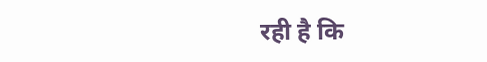रही है कि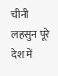चीनी लहसुन पूरे देश में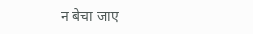न बेचा जाए